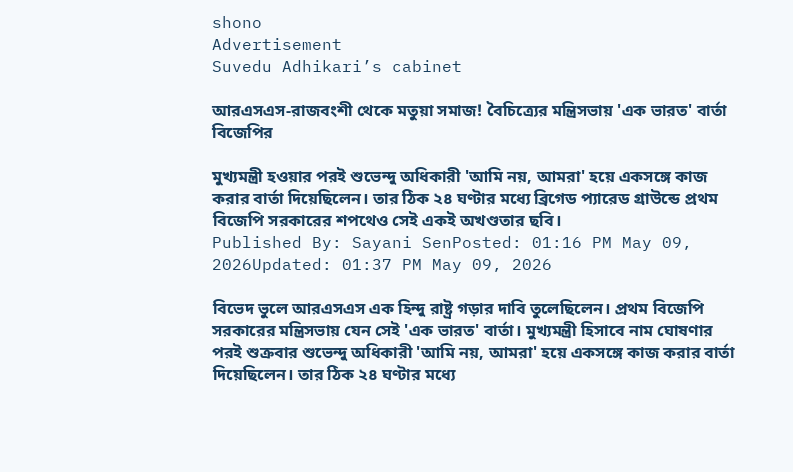shono
Advertisement
Suvedu Adhikari’s cabinet

আরএসএস-রাজবংশী থেকে মতুয়া সমাজ! বৈচিত্র্যের মন্ত্রিসভায় 'এক ভারত' বার্তা বিজেপির

মুখ্যমন্ত্রী হওয়ার পরই শুভেন্দু অধিকারী 'আমি নয়, আমরা' হয়ে একসঙ্গে কাজ করার বার্তা দিয়েছিলেন। তার ঠিক ২৪ ঘণ্টার মধ্যে ব্রিগেড প্যারেড গ্রাউন্ডে প্রথম বিজেপি সরকারের শপথেও সেই একই অখণ্ডতার ছবি।
Published By: Sayani SenPosted: 01:16 PM May 09, 2026Updated: 01:37 PM May 09, 2026

বিভেদ ভুলে আরএসএস এক হিন্দু রাষ্ট্র গড়ার দাবি তুলেছিলেন। প্রথম বিজেপি সরকারের মন্ত্রিসভায় যেন সেই 'এক ভারত' বার্তা। মুখ্যমন্ত্রী হিসাবে নাম ঘোষণার পরই শুক্রবার শুভেন্দু অধিকারী 'আমি নয়, আমরা' হয়ে একসঙ্গে কাজ করার বার্তা দিয়েছিলেন। তার ঠিক ২৪ ঘণ্টার মধ্যে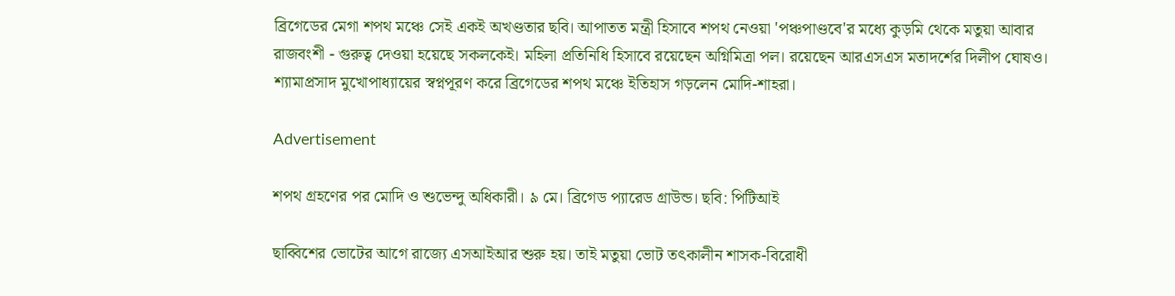ব্রিগেডের মেগা শপথ মঞ্চে সেই একই অখণ্ডতার ছবি। আপাতত মন্ত্রী হিসাবে শপথ নেওয়া 'পঞ্চপাণ্ডবে'র মধ্যে কুড়মি থেকে মতুয়া আবার রাজবংশী - গুরুত্ব দেওয়া হয়েছে সকলকেই। মহিলা প্রতিনিধি হিসাবে রয়েছেন অগ্নিমিত্রা পল। রয়েছেন আরএসএস মতাদর্শের দিলীপ ঘোষও। শ্যামাপ্রসাদ মুখোপাধ্যায়ের স্বপ্নপূরণ করে ব্রিগেডের শপথ মঞ্চে ইতিহাস গড়লেন মোদি-শাহরা।

Advertisement

শপথ গ্রহণের পর মোদি ও শুভেন্দু অধিকারী। ৯ মে। ব্রিগেড প্যারেড গ্রাউন্ড। ছবি: পিটিআই

ছাব্বিশের ভোটের আগে রাজ্যে এসআইআর শুরু হয়। তাই মতুয়া ভোট তৎকালীন শাসক-বিরোধী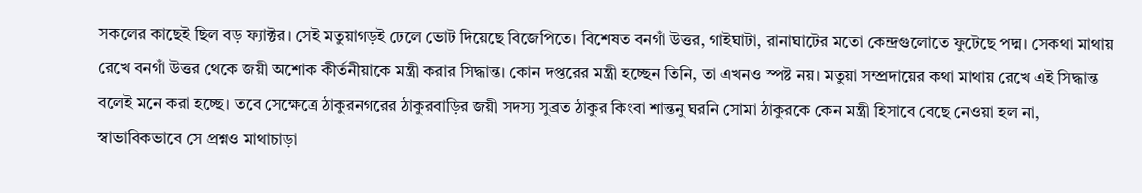সকলের কাছেই ছিল বড় ফ্যাক্টর। সেই মতুয়াগড়ই ঢেলে ভোট দিয়েছে বিজেপিতে। বিশেষত বনগাঁ উত্তর, গাইঘাটা, রানাঘাটের মতো কেন্দ্রগুলোতে ফুটেছে পদ্ম। সেকথা মাথায় রেখে বনগাঁ উত্তর থেকে জয়ী অশোক কীর্তনীয়াকে মন্ত্রী করার সিদ্ধান্ত। কোন দপ্তরের মন্ত্রী হচ্ছেন তিনি, তা এখনও স্পষ্ট নয়। মতুয়া সম্প্রদায়ের কথা মাথায় রেখে এই সিদ্ধান্ত বলেই মনে করা হচ্ছে। তবে সেক্ষেত্রে ঠাকুরনগরের ঠাকুরবাড়ির জয়ী সদস্য সুব্রত ঠাকুর কিংবা শান্তনু ঘরনি সোমা ঠাকুরকে কেন মন্ত্রী হিসাবে বেছে নেওয়া হল না, স্বাভাবিকভাবে সে প্রশ্নও মাথাচাড়া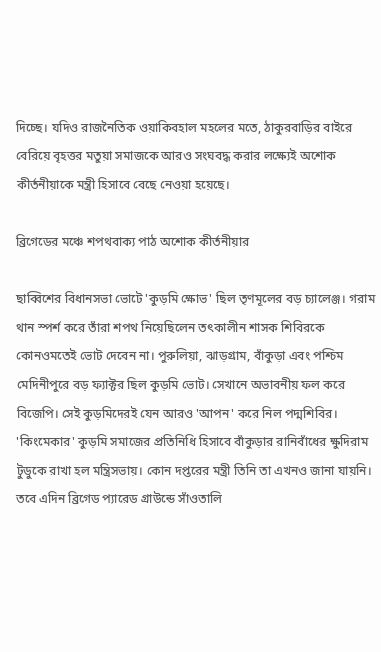দিচ্ছে। যদিও রাজনৈতিক ওয়াকিবহাল মহলের মতে, ঠাকুরবাড়ির বাইরে বেরিয়ে বৃহত্তর মতুয়া সমাজকে আরও সংঘবদ্ধ করার লক্ষ্যেই অশোক কীর্তনীয়াকে মন্ত্রী হিসাবে বেছে নেওয়া হয়েছে।

ব্রিগেডের মঞ্চে শপথবাক্য পাঠ অশোক কীর্তনীয়ার

ছাব্বিশের বিধানসভা ভোটে 'কুড়মি ক্ষোভ' ছিল তৃণমূলের বড় চ্যালেঞ্জ। গরাম থান স্পর্শ করে তাঁরা শপথ নিয়েছিলেন তৎকালীন শাসক শিবিরকে কোনওমতেই ভোট দেবেন না। পুরুলিয়া, ঝাড়গ্রাম, বাঁকুড়া এবং পশ্চিম মেদিনীপুরে বড় ফ্যাক্টর ছিল কুড়মি ভোট। সেখানে অভাবনীয় ফল করে বিজেপি। সেই কুড়মিদেরই যেন আরও 'আপন' করে নিল পদ্মশিবির। 'কিংমেকার' কুড়মি সমাজের প্রতিনিধি হিসাবে বাঁকুড়ার রানিবাঁধের ক্ষুদিরাম টুডুকে রাখা হল মন্ত্রিসভায়। কোন দপ্তরের মন্ত্রী তিনি তা এখনও জানা যায়নি। তবে এদিন ব্রিগেড প্যারেড গ্রাউন্ডে সাঁওতালি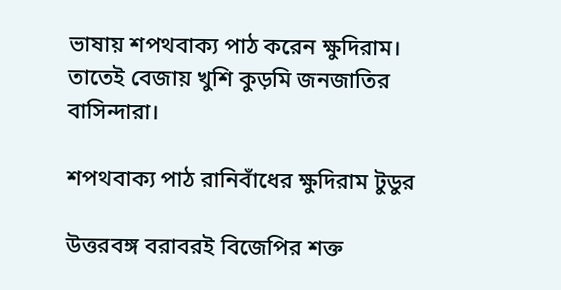ভাষায় শপথবাক্য পাঠ করেন ক্ষুদিরাম। তাতেই বেজায় খুশি কুড়মি জনজাতির বাসিন্দারা।

শপথবাক্য পাঠ রানিবাঁধের ক্ষুদিরাম টুডুর

উত্তরবঙ্গ বরাবরই বিজেপির শক্ত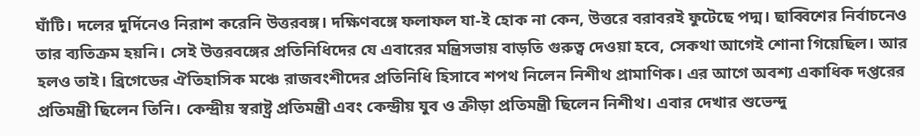ঘাঁটি। দলের দুর্দিনেও নিরাশ করেনি উত্তরবঙ্গ। দক্ষিণবঙ্গে ফলাফল যা-ই হোক না কেন, উত্তরে বরাবরই ফুটেছে পদ্ম। ছাব্বিশের নির্বাচনেও তার ব্যতিক্রম হয়নি। সেই উত্তরবঙ্গের প্রতিনিধিদের যে এবারের মন্ত্রিসভায় বাড়তি গুরুত্ব দেওয়া হবে, সেকথা আগেই শোনা গিয়েছিল। আর হলও তাই। ব্রিগেডের ঐতিহাসিক মঞ্চে রাজবংশীদের প্রতিনিধি হিসাবে শপথ নিলেন নিশীথ প্রামাণিক। এর আগে অবশ্য একাধিক দপ্তরের প্রতিমন্ত্রী ছিলেন তিনি। কেন্দ্রীয় স্বরাষ্ট্র প্রতিমন্ত্রী এবং কেন্দ্রীয় যুব ও ক্রীড়া প্রতিমন্ত্রী ছিলেন নিশীথ। এবার দেখার শুভেন্দু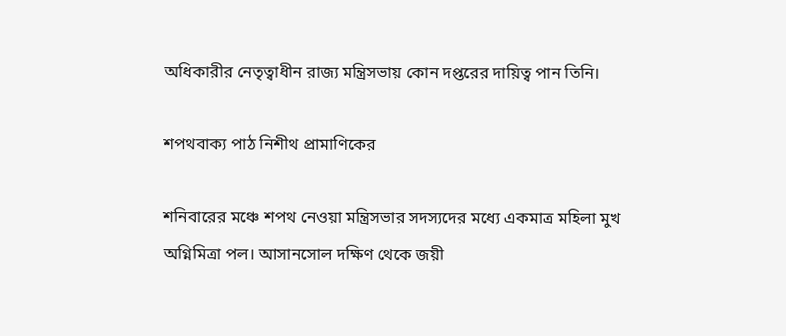অধিকারীর নেতৃত্বাধীন রাজ্য মন্ত্রিসভায় কোন দপ্তরের দায়িত্ব পান তিনি।

শপথবাক্য পাঠ নিশীথ প্রামাণিকের

শনিবারের মঞ্চে শপথ নেওয়া মন্ত্রিসভার সদস্যদের মধ্যে একমাত্র মহিলা মুখ অগ্নিমিত্রা পল। আসানসোল দক্ষিণ থেকে জয়ী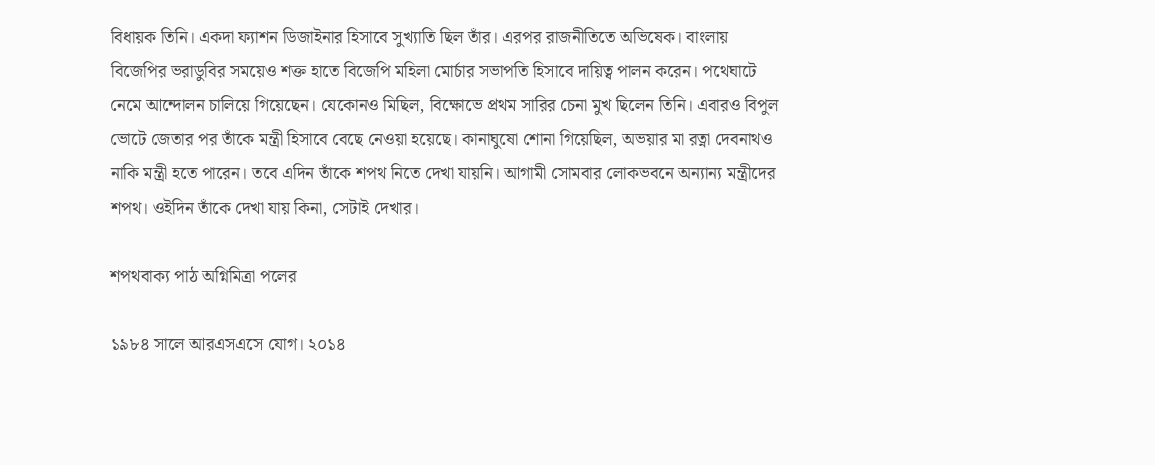বিধায়ক তিনি। একদা ফ্যাশন ডিজাইনার হিসাবে সুখ্যাতি ছিল তাঁর। এরপর রাজনীতিতে অভিষেক। বাংলায় বিজেপির ভরাডুবির সময়েও শক্ত হাতে বিজেপি মহিলা মোর্চার সভাপতি হিসাবে দায়িত্ব পালন করেন। পথেঘাটে নেমে আন্দোলন চালিয়ে গিয়েছেন। যেকোনও মিছিল, বিক্ষোভে প্রথম সারির চেনা মুখ ছিলেন তিনি। এবারও বিপুল ভোটে জেতার পর তাঁকে মন্ত্রী হিসাবে বেছে নেওয়া হয়েছে। কানাঘুষো শোনা গিয়েছিল, অভয়ার মা রত্না দেবনাথও নাকি মন্ত্রী হতে পারেন। তবে এদিন তাঁকে শপথ নিতে দেখা যায়নি। আগামী সোমবার লোকভবনে অন্যান্য মন্ত্রীদের শপথ। ওইদিন তাঁকে দেখা যায় কিনা, সেটাই দেখার।

শপথবাক্য পাঠ অগ্নিমিত্রা পলের

১৯৮৪ সালে আরএসএসে যোগ। ২০১৪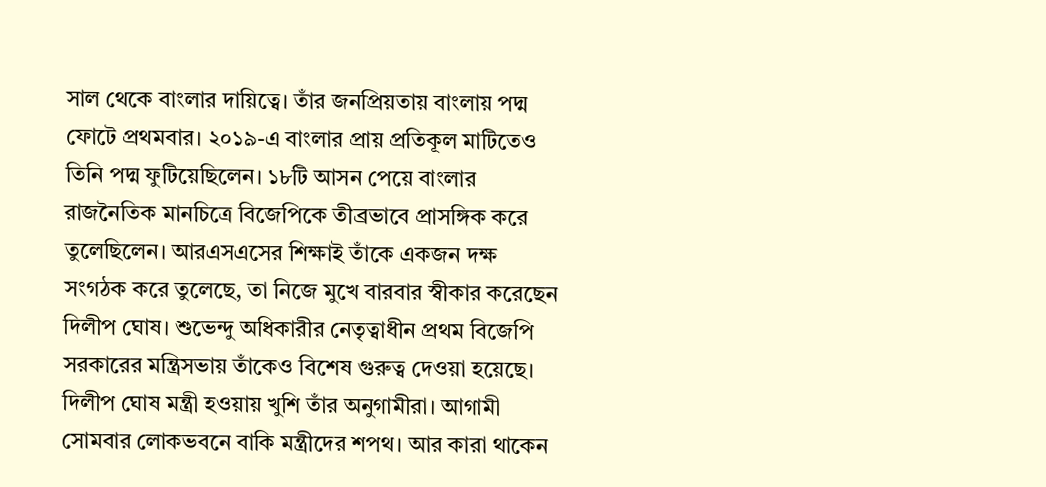সাল থেকে বাংলার দায়িত্বে। তাঁর জনপ্রিয়তায় বাংলায় পদ্ম ফোটে প্রথমবার। ২০১৯-এ বাংলার প্রায় প্রতিকূল মাটিতেও তিনি পদ্ম ফুটিয়েছিলেন। ১৮টি আসন পেয়ে বাংলার রাজনৈতিক মানচিত্রে বিজেপিকে তীব্রভাবে প্রাসঙ্গিক করে তুলেছিলেন। আরএসএসের শিক্ষাই তাঁকে একজন দক্ষ সংগঠক করে তুলেছে, তা নিজে মুখে বারবার স্বীকার করেছেন দিলীপ ঘোষ। শুভেন্দু অধিকারীর নেতৃত্বাধীন প্রথম বিজেপি সরকারের মন্ত্রিসভায় তাঁকেও বিশেষ গুরুত্ব দেওয়া হয়েছে। দিলীপ ঘোষ মন্ত্রী হওয়ায় খুশি তাঁর অনুগামীরা। আগামী সোমবার লোকভবনে বাকি মন্ত্রীদের শপথ। আর কারা থাকেন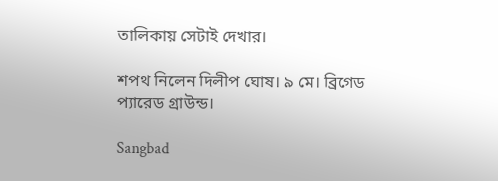তালিকায় সেটাই দেখার।

শপথ নিলেন দিলীপ ঘোষ। ৯ মে। ব্রিগেড প্যারেড গ্রাউন্ড।

Sangbad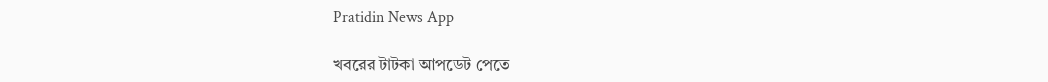Pratidin News App

খবরের টাটকা আপডেট পেতে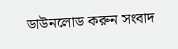ডাউনলোড করুন সংবাদ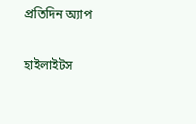প্রতিদিন অ্যাপ

হাইলাইটস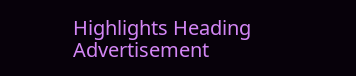Highlights Heading
Advertisement